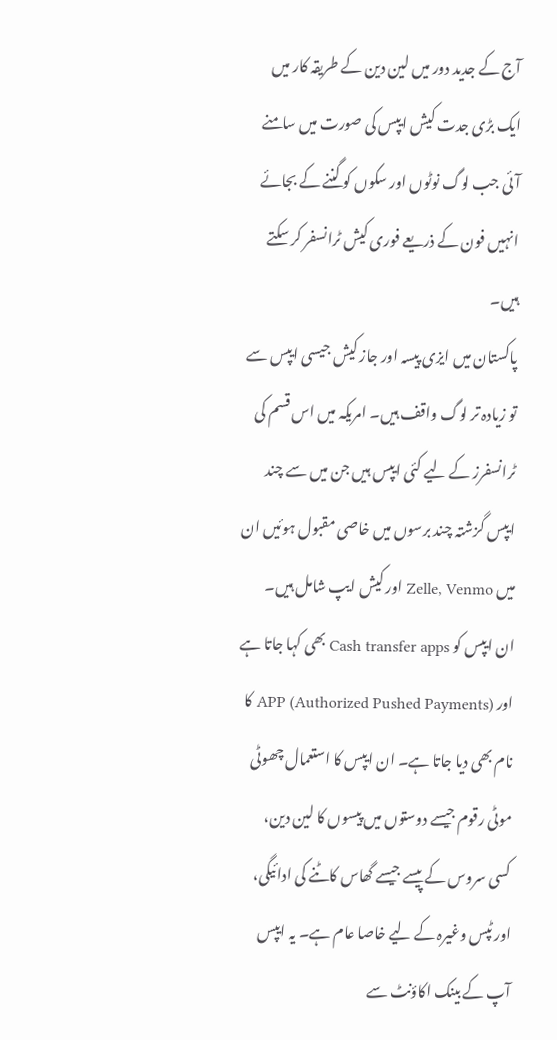آج کے جدید دور میں لین دین کے طریقہ کار میں ایک بڑی جدت کیش ایپس کی صورت میں سامنے آئی جب لوگ نوٹوں اور سکوں کو گننے کے بجائے انہیں فون کے ذریعے فوری کیش ٹرانسفر کر سکتے ہیں۔
پاکستان میں ایزی پیسہ اور جاز کیش جیسی ایپس سے تو زیادہ تر لوگ واقف ہیں۔ امریکہ میں اس قسم کی ٹرانسفرز کے لیے کئی ایپس ہیں جن میں سے چند ایپس گزشتہ چند برسوں میں خاصی مقبول ہوئیں ان میں Zelle, Venmo اور کیش ایپ شامل ہیں۔
ان ایپس کو Cash transfer apps بھی کہا جاتا ہے اور APP (Authorized Pushed Payments) کا نام بھی دیا جاتا ہے۔ ان ایپس کا استعمال چھوٹی موٹی رقوم جیسے دوستوں میں پیسوں کا لین دین، کسی سروس کے پیسے جیسے گھاس کاٹنے کی ادائیگی، اور ٹپس وغیرہ کے لیے خاصا عام ہے۔ یہ ایپس آپ کے بینک اکاؤنٹ سے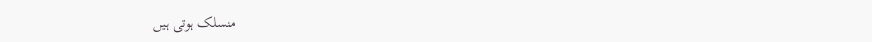منسلک ہوتی ہیں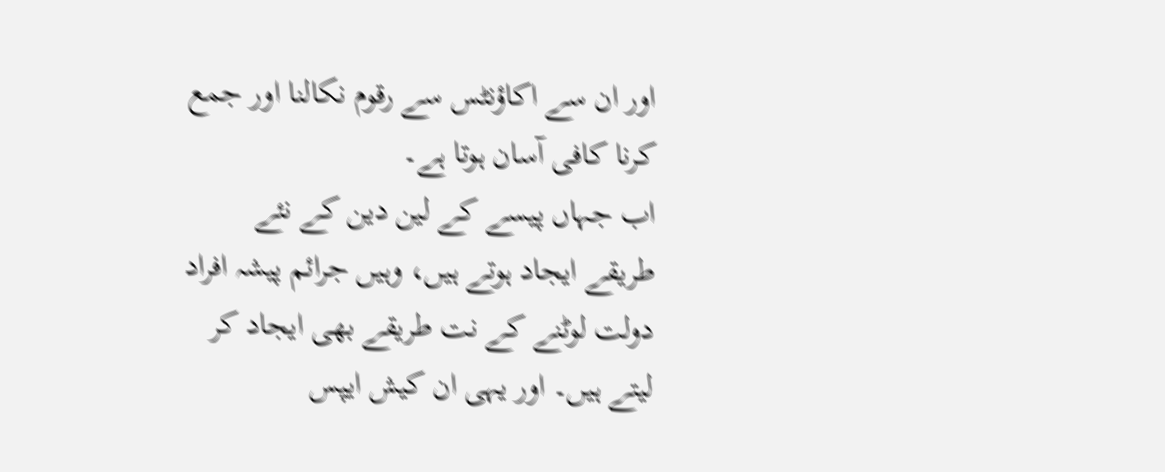اور ان سے اکاؤنٹس سے رقوم نکالنا اور جمع کرنا کافی آسان ہوتا ہے۔
اب جہاں پیسے کے لین دین کے نئے طریقے ایجاد ہوتے ہیں، وہیں جرائم پیشہ افراد دولت لوٹنے کے نت طریقے بھی ایجاد کر لیتے ہیں۔ اور یہی ان کیش ایپس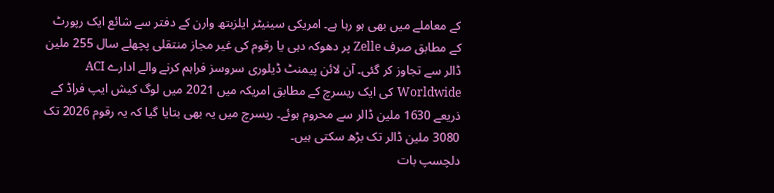کے معاملے میں بھی ہو رہا ہے۔ امریکی سینیٹر ایلزبتھ وارن کے دفتر سے شائع ایک رپورٹ کے مطابق صرف Zelle پر دھوکہ دہی یا رقوم کی غیر مجاز منتقلی پچھلے سال 255 ملین ڈالر سے تجاوز کر گئی۔ آن لائن پیمنٹ ڈیلوری سروسز فراہم کرنے والے ادارے ACI Worldwide کی ایک ریسرچ کے مطابق امریکہ میں 2021 میں لوگ کیش ایپ فراڈ کے ذریعے 1630 ملین ڈالر سے محروم ہوئے۔ ریسرچ میں یہ بھی بتایا گیا کہ یہ رقوم 2026 تک 3080 ملین ڈالر تک بڑھ سکتی ہیں۔
دلچسپ بات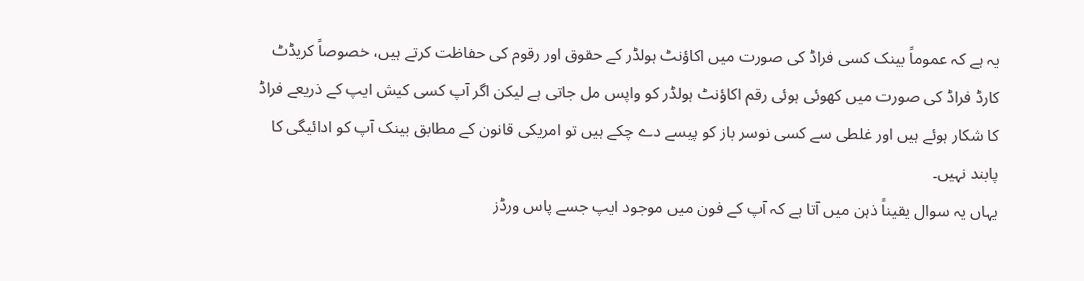یہ ہے کہ عموماً بینک کسی فراڈ کی صورت میں اکاؤنٹ ہولڈر کے حقوق اور رقوم کی حفاظت کرتے ہیں، خصوصاً کریڈٹ کارڈ فراڈ کی صورت میں کھوئی ہوئی رقم اکاؤنٹ ہولڈر کو واپس مل جاتی ہے لیکن اگر آپ کسی کیش ایپ کے ذریعے فراڈ کا شکار ہوئے ہیں اور غلطی سے کسی نوسر باز کو پیسے دے چکے ہیں تو امریکی قانون کے مطابق بینک آپ کو ادائیگی کا پابند نہیں۔
یہاں یہ سوال یقیناً ذہن میں آتا ہے کہ آپ کے فون میں موجود ایپ جسے پاس ورڈز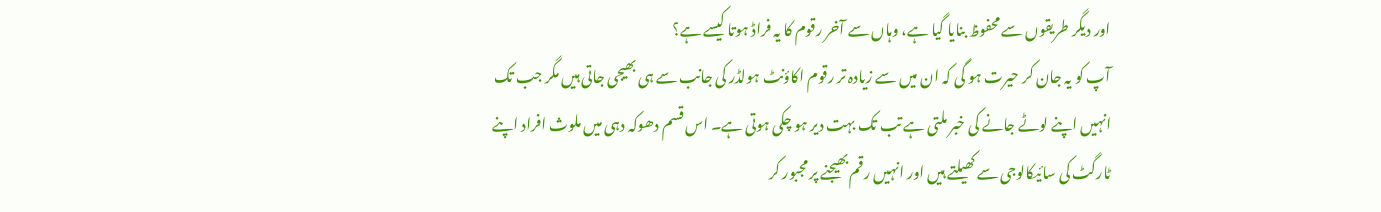اور دیگر طریقوں سے محفوظ بنایا گیا ہے، وہاں سے آخر رقوم کا یہ فراڈ ہوتا کیسے ہے؟
آپ کو یہ جان کر حیرت ہو گی کہ ان میں سے زیادہ تر رقوم اکاؤنٹ ہولڈر کی جانب سے ہی بھیجی جاتی ہیں مگر جب تک انہیں اپنے لوٹے جانے کی خبر ملتی ہے تب تک بہت دیر ہو چکی ہوتی ہے۔ اس قسم دھوکہ دہی میں ملوث افراد اپنے ٹارگٹ کی سائیکالوجی سے کھیلتے ہیں اور انہیں رقم بھیجنے پر مجبور کر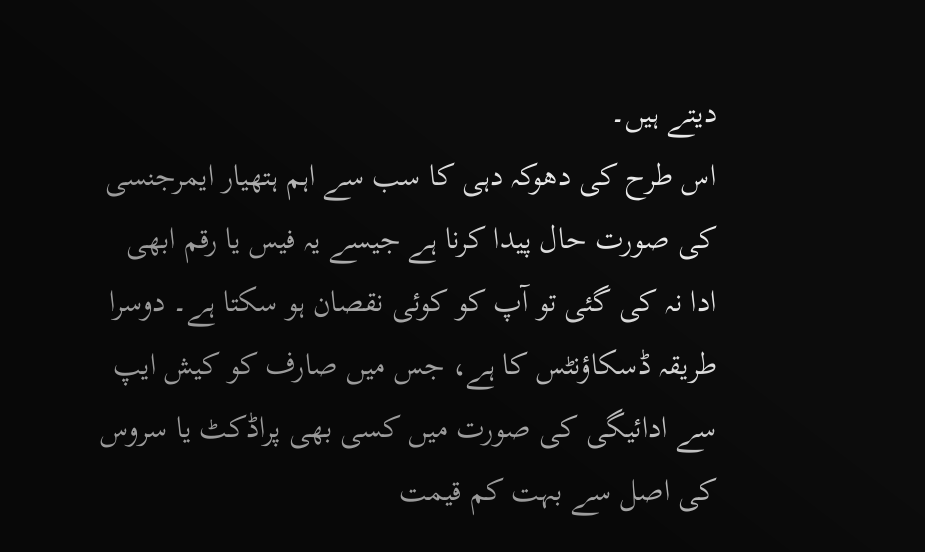دیتے ہیں۔
اس طرح کی دھوکہ دہی کا سب سے اہم ہتھیار ایمرجنسی کی صورت حال پیدا کرنا ہے جیسے یہ فیس یا رقم ابھی ادا نہ کی گئی تو آپ کو کوئی نقصان ہو سکتا ہے۔ دوسرا طریقہ ڈسکاؤنٹس کا ہے، جس میں صارف کو کیش ایپ سے ادائیگی کی صورت میں کسی بھی پراڈکٹ یا سروس کی اصل سے بہت کم قیمت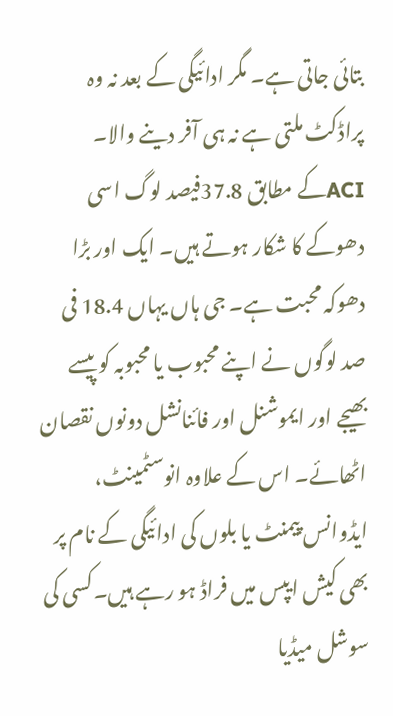بتائی جاتی ہے۔ مگر ادائیگی کے بعد نہ وہ پراڈکٹ ملتی ہے نہ ہی آفر دینے والا۔
ACIکے مطابق 37.8فیصد لوگ اسی دھوکے کا شکار ہوتے ہیں۔ ایک اور بڑا دھوکہ محبت ہے۔ جی ہاں یہاں 18.4 فی صد لوگوں نے اپنے محبوب یا محبوبہ کو پیسے بھیجے اور ایموشنل اور فائنانشل دونوں نقصان اٹھائے۔ اس کے علاوہ انوسٹمینٹ، ایڈوانس پیمنٹ یا بلوں کی ادائیگی کے نام پر بھی کیش ایپس میں فراڈ ہو رہے ہیں۔کسی کی سوشل میڈیا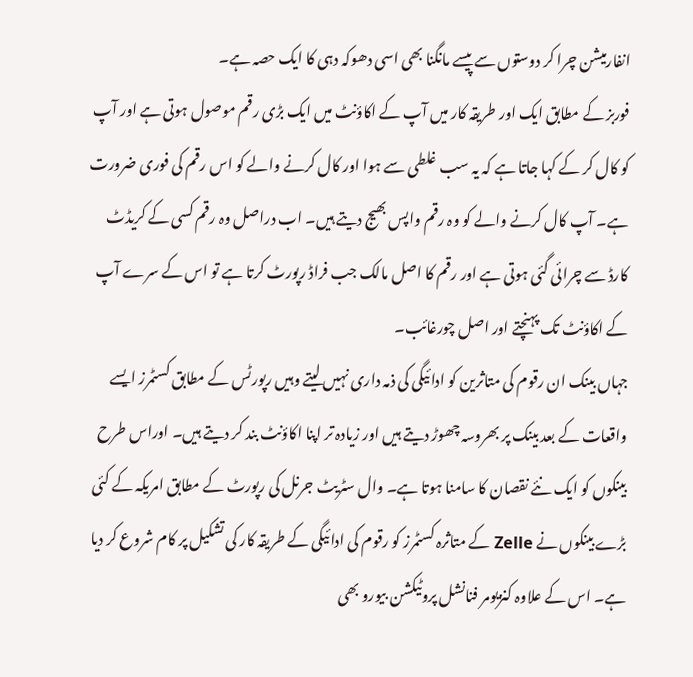انفارمیشن چرا کر دوستوں سے پیسے مانگنا بھی اسی دھوکہ دہی کا ایک حصہ ہے۔
فوربز کے مطابق ایک اور طریقہ کار میں آپ کے اکاؤنٹ میں ایک بڑی رقم موصول ہوتی ہے اور آپ کو کال کر کے کہا جاتا ہے کہ یہ سب غلطی سے ہوا اور کال کرنے والے کو اس رقم کی فوری ضرورت ہے۔ آپ کال کرنے والے کو وہ رقم واپس بھیج دیتے ہیں۔ اب دراصل وہ رقم کسی کے کریڈٹ کارڈ سے چرائی گئی ہوتی ہے اور رقم کا اصل مالک جب فراڈ رپورٹ کرتا ہے تو اس کے سرے آپ کے اکاؤنٹ تک پہنچتے اور اصل چورغائب۔
جہاں بینک ان رقوم کی متاثرین کو ادائیگی کی ذمہ داری نہیں لیتے وہیں رپورٹس کے مطابق کسٹمرز ایسے واقعات کے بعد بینک پر بھروسہ چھوڑ دیتے ہیں اور زیادہ تر اپنا اکاؤنٹ بند کر دیتے ہیں۔ اوراس طرح بینکوں کو ایک نئے نقصان کا سامنا ہوتا ہے۔ وال سٹریٹ جرنل کی رپورٹ کے مطابق امریکہ کے کئی بڑے بینکوں نے Zelle کے متاثرہ کسٹمرز کو رقوم کی ادائیگی کے طریقہ کار کی تشکیل پر کام شروع کر دیا ہے۔ اس کے علاوہ کنزیومر فنانشل پروٹیکشن بیورو بھی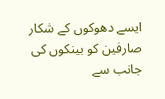ایسے دھوکوں کے شکار صارفین کو بینکوں کی جانب سے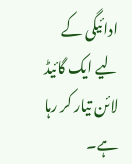ادائیگی کے لیے ایک گائیڈ لائن تیار کر رہا ہے۔